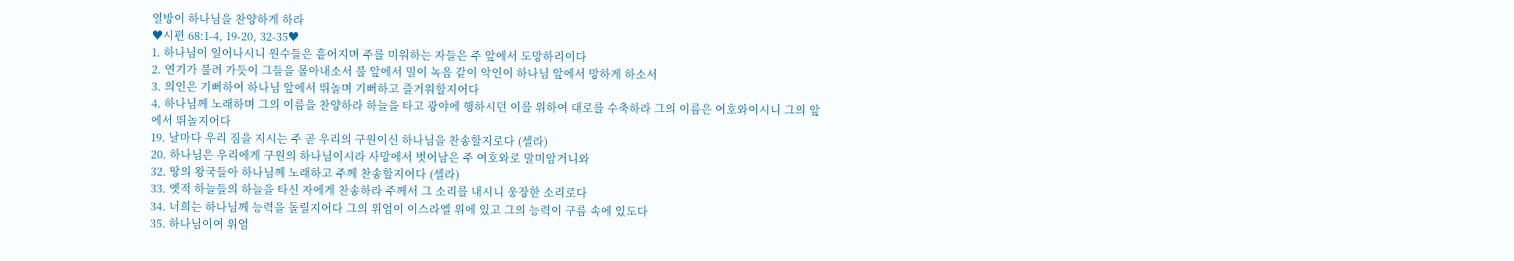열방이 하나님을 찬양하게 하라
♥시편 68:1-4, 19-20, 32-35♥
1. 하나님이 일어나시니 원수들은 흩어지며 주를 미워하는 자들은 주 앞에서 도망하리이다
2. 연기가 불려 가듯이 그들을 몰아내소서 불 앞에서 밀이 녹음 같이 악인이 하나님 앞에서 망하게 하소서
3. 의인은 기뻐하여 하나님 앞에서 뛰놀며 기뻐하고 즐거워할지어다
4. 하나님께 노래하며 그의 이름을 찬양하라 하늘을 타고 광야에 행하시던 이를 위하여 대로를 수축하라 그의 이름은 여호와이시니 그의 앞에서 뛰놀지어다
19. 날마다 우리 짐을 지시는 주 곧 우리의 구원이신 하나님을 찬송할지로다 (셀라)
20. 하나님은 우리에게 구원의 하나님이시라 사망에서 벗어남은 주 여호와로 말미암거니와
32. 땅의 왕국들아 하나님께 노래하고 주께 찬송할지어다 (셀라)
33. 옛적 하늘들의 하늘을 타신 자에게 찬송하라 주께서 그 소리를 내시니 웅장한 소리로다
34. 너희는 하나님께 능력을 돌릴지어다 그의 위엄이 이스라엘 위에 있고 그의 능력이 구름 속에 있도다
35. 하나님이여 위엄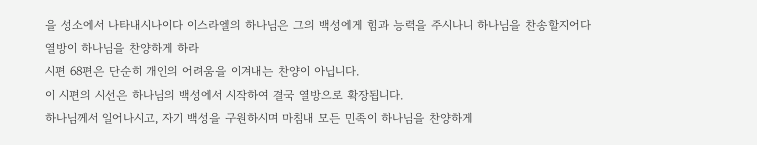을 성소에서 나타내시나이다 이스라엘의 하나님은 그의 백성에게 힘과 능력을 주시나니 하나님을 찬송할지어다
열방이 하나님을 찬양하게 하라
시편 68편은 단순히 개인의 어려움을 이겨내는 찬양이 아닙니다.
이 시편의 시선은 하나님의 백성에서 시작하여 결국 열방으로 확장됩니다.
하나님께서 일어나시고, 자기 백성을 구원하시며 마침내 모든 민족이 하나님을 찬양하게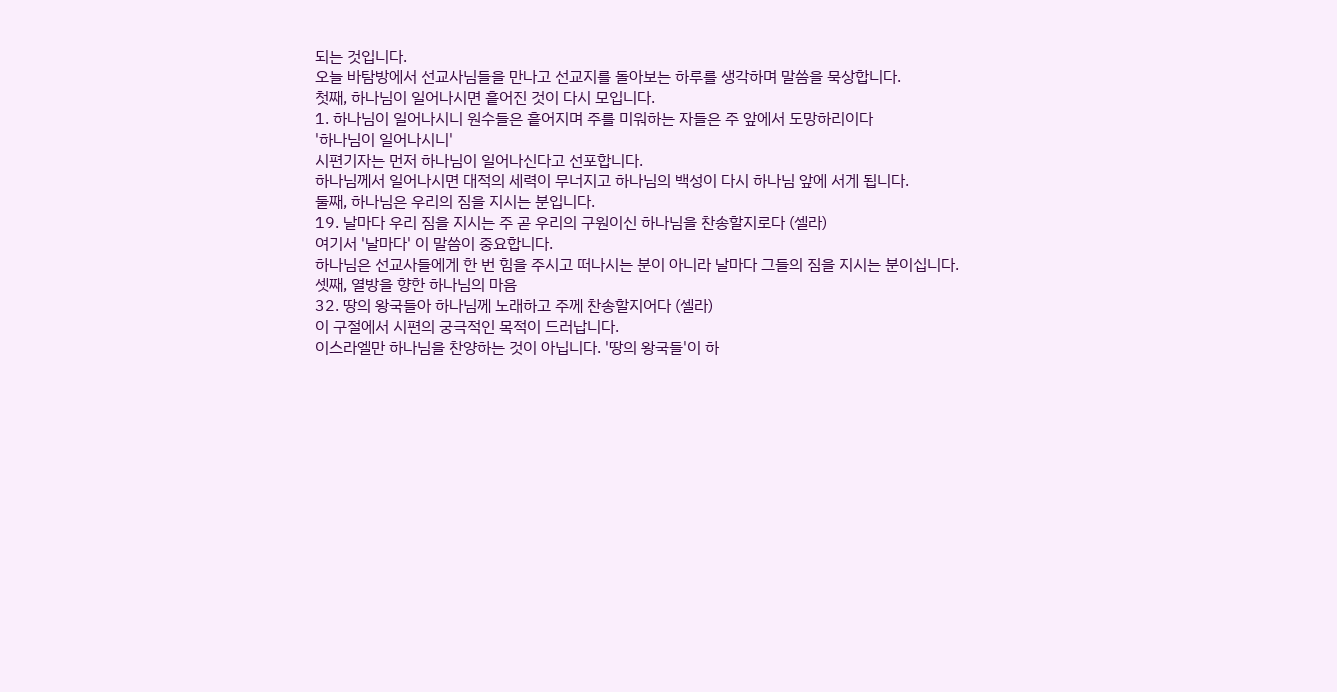되는 것입니다.
오늘 바탐방에서 선교사님들을 만나고 선교지를 돌아보는 하루를 생각하며 말씀을 묵상합니다.
첫째, 하나님이 일어나시면 흩어진 것이 다시 모입니다.
1. 하나님이 일어나시니 원수들은 흩어지며 주를 미워하는 자들은 주 앞에서 도망하리이다
'하나님이 일어나시니'
시편기자는 먼저 하나님이 일어나신다고 선포합니다.
하나님께서 일어나시면 대적의 세력이 무너지고 하나님의 백성이 다시 하나님 앞에 서게 됩니다.
둘째, 하나님은 우리의 짐을 지시는 분입니다.
19. 날마다 우리 짐을 지시는 주 곧 우리의 구원이신 하나님을 찬송할지로다 (셀라)
여기서 '날마다' 이 말씀이 중요합니다.
하나님은 선교사들에게 한 번 힘을 주시고 떠나시는 분이 아니라 날마다 그들의 짐을 지시는 분이십니다.
셋째, 열방을 향한 하나님의 마음
32. 땅의 왕국들아 하나님께 노래하고 주께 찬송할지어다 (셀라)
이 구절에서 시편의 궁극적인 목적이 드러납니다.
이스라엘만 하나님을 찬양하는 것이 아닙니다. '땅의 왕국들'이 하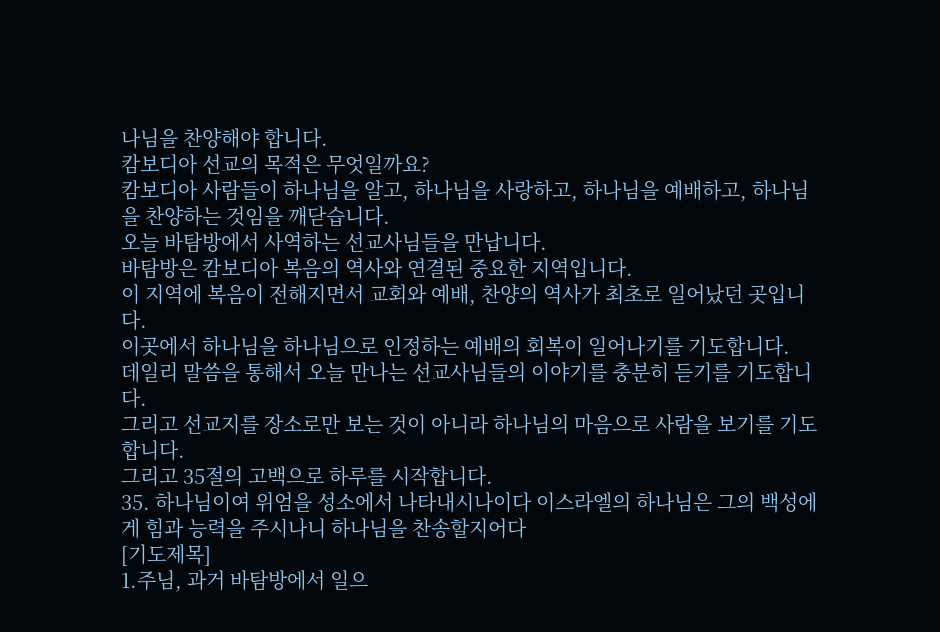나님을 찬양해야 합니다.
캄보디아 선교의 목적은 무엇일까요?
캄보디아 사람들이 하나님을 알고, 하나님을 사랑하고, 하나님을 예배하고, 하나님을 찬양하는 것임을 깨닫습니다.
오늘 바탐방에서 사역하는 선교사님들을 만납니다.
바탐방은 캄보디아 복음의 역사와 연결된 중요한 지역입니다.
이 지역에 복음이 전해지면서 교회와 예배, 찬양의 역사가 최초로 일어났던 곳입니다.
이곳에서 하나님을 하나님으로 인정하는 예배의 회복이 일어나기를 기도합니다.
데일리 말씀을 통해서 오늘 만나는 선교사님들의 이야기를 충분히 듣기를 기도합니다.
그리고 선교지를 장소로만 보는 것이 아니라 하나님의 마음으로 사람을 보기를 기도합니다.
그리고 35절의 고백으로 하루를 시작합니다.
35. 하나님이여 위엄을 성소에서 나타내시나이다 이스라엘의 하나님은 그의 백성에게 힘과 능력을 주시나니 하나님을 찬송할지어다
[기도제목]
1.주님, 과거 바탐방에서 일으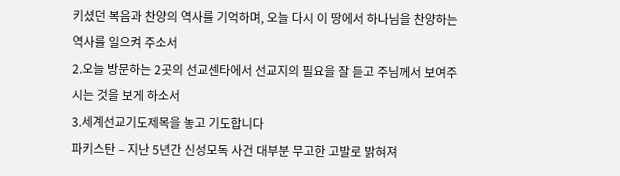키셨던 복음과 찬양의 역사를 기억하며, 오늘 다시 이 땅에서 하나님을 찬양하는 역사를 일으켜 주소서
2.오늘 방문하는 2곳의 선교센타에서 선교지의 필요을 잘 듣고 주님께서 보여주시는 것을 보게 하소서
3.세계선교기도제목을 놓고 기도합니다
파키스탄 – 지난 5년간 신성모독 사건 대부분 무고한 고발로 밝혀져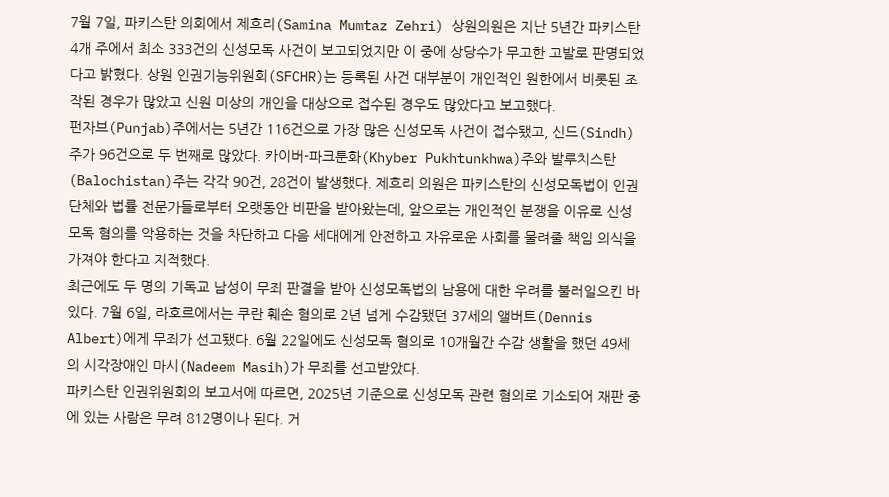7월 7일, 파키스탄 의회에서 제흐리(Samina Mumtaz Zehri) 상원의원은 지난 5년간 파키스탄 4개 주에서 최소 333건의 신성모독 사건이 보고되었지만 이 중에 상당수가 무고한 고발로 판명되었다고 밝혔다. 상원 인권기능위원회(SFCHR)는 등록된 사건 대부분이 개인적인 원한에서 비롯된 조작된 경우가 많았고 신원 미상의 개인을 대상으로 접수된 경우도 많았다고 보고했다.
펀자브(Punjab)주에서는 5년간 116건으로 가장 많은 신성모독 사건이 접수됐고, 신드(Sindh)주가 96건으로 두 번째로 많았다. 카이버-파크툰화(Khyber Pukhtunkhwa)주와 발루치스탄(Balochistan)주는 각각 90건, 28건이 발생했다. 제흐리 의원은 파키스탄의 신성모독법이 인권 단체와 법률 전문가들로부터 오랫동안 비판을 받아왔는데, 앞으로는 개인적인 분쟁을 이유로 신성모독 혐의를 악용하는 것을 차단하고 다음 세대에게 안전하고 자유로운 사회를 물려줄 책임 의식을 가져야 한다고 지적했다.
최근에도 두 명의 기독교 남성이 무죄 판결을 받아 신성모독법의 남용에 대한 우려를 불러일으킨 바 있다. 7월 6일, 라호르에서는 쿠란 훼손 혐의로 2년 넘게 수감됐던 37세의 앨버트(Dennis Albert)에게 무죄가 선고됐다. 6월 22일에도 신성모독 혐의로 10개월간 수감 생활을 했던 49세의 시각장애인 마시(Nadeem Masih)가 무죄를 선고받았다.
파키스탄 인권위원회의 보고서에 따르면, 2025년 기준으로 신성모독 관련 혐의로 기소되어 재판 중에 있는 사람은 무려 812명이나 된다. 거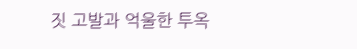짓 고발과 억울한 투옥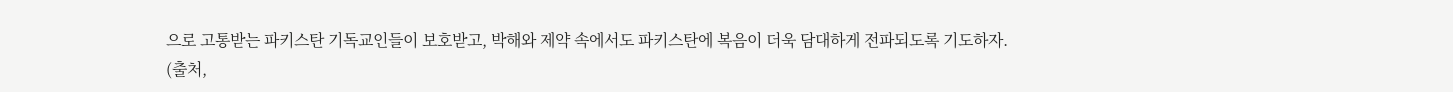으로 고통받는 파키스탄 기독교인들이 보호받고, 박해와 제약 속에서도 파키스탄에 복음이 더욱 담대하게 전파되도록 기도하자.
(출처,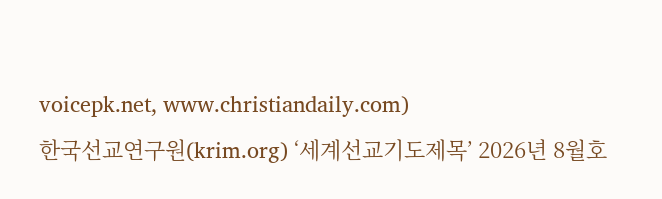voicepk.net, www.christiandaily.com)
한국선교연구원(krim.org) ‘세계선교기도제목’ 2026년 8월호